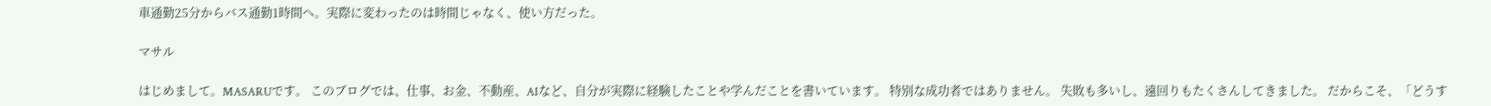車通勤25分からバス通勤1時間へ。実際に変わったのは時間じゃなく、使い方だった。

マサル

はじめまして。MASARUです。 このブログでは、仕事、お金、不動産、AIなど、自分が実際に経験したことや学んだことを書いています。 特別な成功者ではありません。 失敗も多いし、遠回りもたくさんしてきました。 だからこそ、「どうす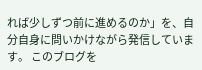れば少しずつ前に進めるのか」を、自分自身に問いかけながら発信しています。 このブログを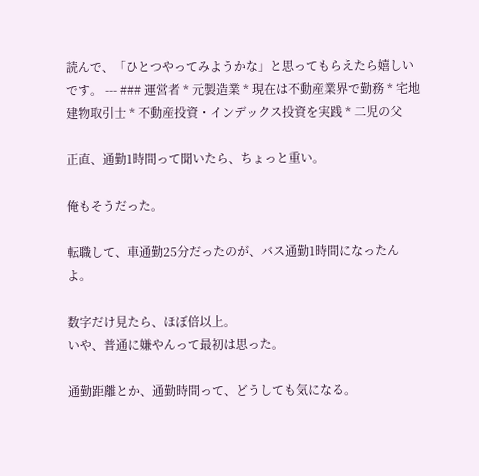読んで、「ひとつやってみようかな」と思ってもらえたら嬉しいです。 --- ### 運営者 * 元製造業 * 現在は不動産業界で勤務 * 宅地建物取引士 * 不動産投資・インデックス投資を実践 * 二児の父

正直、通勤1時間って聞いたら、ちょっと重い。

俺もそうだった。

転職して、車通勤25分だったのが、バス通勤1時間になったんよ。

数字だけ見たら、ほぼ倍以上。
いや、普通に嫌やんって最初は思った。

通勤距離とか、通勤時間って、どうしても気になる。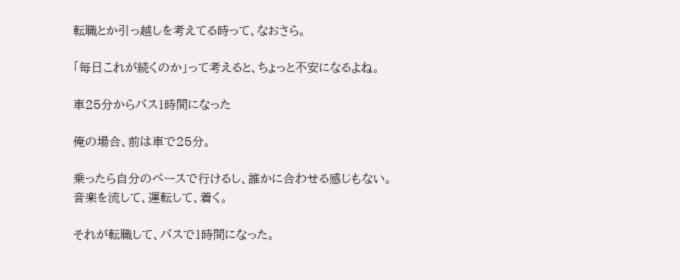転職とか引っ越しを考えてる時って、なおさら。

「毎日これが続くのか」って考えると、ちょっと不安になるよね。

車25分からバス1時間になった

俺の場合、前は車で25分。

乗ったら自分のペースで行けるし、誰かに合わせる感じもない。
音楽を流して、運転して、着く。

それが転職して、バスで1時間になった。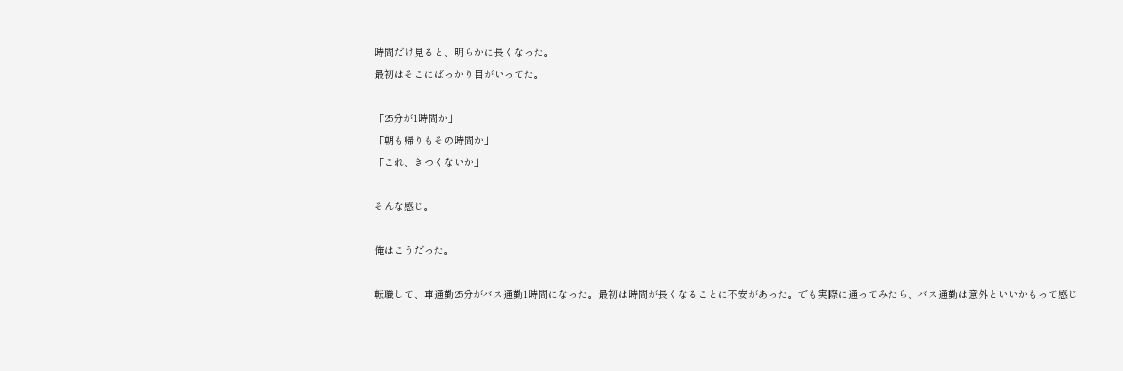時間だけ見ると、明らかに長くなった。
最初はそこにばっかり目がいってた。

「25分が1時間か」
「朝も帰りもその時間か」
「これ、きつくないか」

そんな感じ。

俺はこうだった。

転職して、車通勤25分がバス通勤1時間になった。最初は時間が長くなることに不安があった。でも実際に通ってみたら、バス通勤は意外といいかもって感じ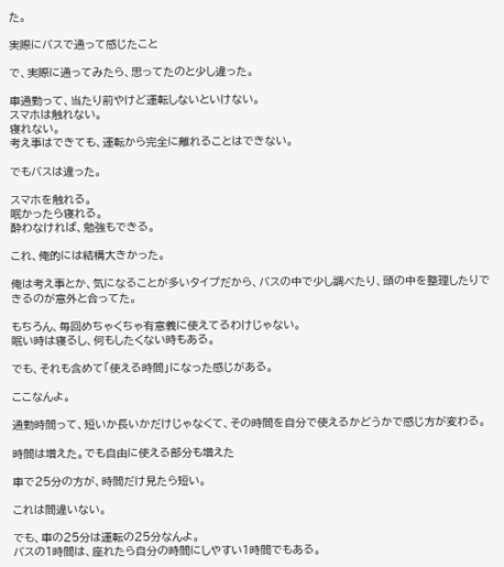た。

実際にバスで通って感じたこと

で、実際に通ってみたら、思ってたのと少し違った。

車通勤って、当たり前やけど運転しないといけない。
スマホは触れない。
寝れない。
考え事はできても、運転から完全に離れることはできない。

でもバスは違った。

スマホを触れる。
眠かったら寝れる。
酔わなければ、勉強もできる。

これ、俺的には結構大きかった。

俺は考え事とか、気になることが多いタイプだから、バスの中で少し調べたり、頭の中を整理したりできるのが意外と合ってた。

もちろん、毎回めちゃくちゃ有意義に使えてるわけじゃない。
眠い時は寝るし、何もしたくない時もある。

でも、それも含めて「使える時間」になった感じがある。

ここなんよ。

通勤時間って、短いか長いかだけじゃなくて、その時間を自分で使えるかどうかで感じ方が変わる。

時間は増えた。でも自由に使える部分も増えた

車で25分の方が、時間だけ見たら短い。

これは間違いない。

でも、車の25分は運転の25分なんよ。
バスの1時間は、座れたら自分の時間にしやすい1時間でもある。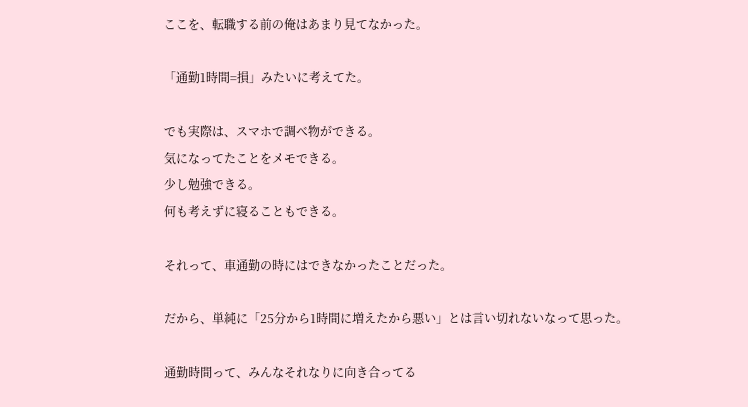ここを、転職する前の俺はあまり見てなかった。

「通勤1時間=損」みたいに考えてた。

でも実際は、スマホで調べ物ができる。
気になってたことをメモできる。
少し勉強できる。
何も考えずに寝ることもできる。

それって、車通勤の時にはできなかったことだった。

だから、単純に「25分から1時間に増えたから悪い」とは言い切れないなって思った。

通勤時間って、みんなそれなりに向き合ってる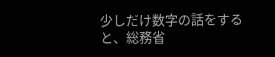少しだけ数字の話をすると、総務省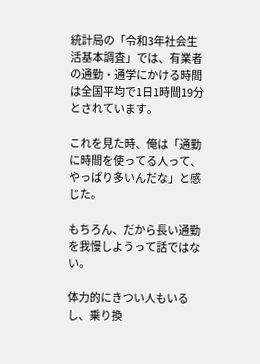統計局の「令和3年社会生活基本調査」では、有業者の通勤・通学にかける時間は全国平均で1日1時間19分とされています。

これを見た時、俺は「通勤に時間を使ってる人って、やっぱり多いんだな」と感じた。

もちろん、だから長い通勤を我慢しようって話ではない。

体力的にきつい人もいるし、乗り換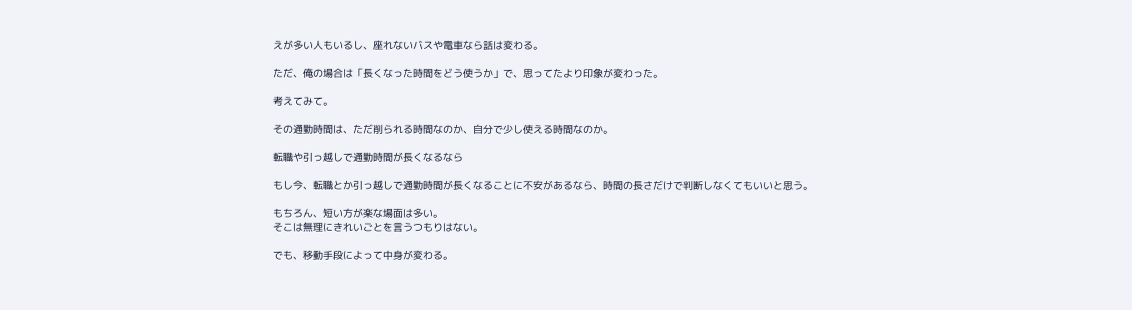えが多い人もいるし、座れないバスや電車なら話は変わる。

ただ、俺の場合は「長くなった時間をどう使うか」で、思ってたより印象が変わった。

考えてみて。

その通勤時間は、ただ削られる時間なのか、自分で少し使える時間なのか。

転職や引っ越しで通勤時間が長くなるなら

もし今、転職とか引っ越しで通勤時間が長くなることに不安があるなら、時間の長さだけで判断しなくてもいいと思う。

もちろん、短い方が楽な場面は多い。
そこは無理にきれいごとを言うつもりはない。

でも、移動手段によって中身が変わる。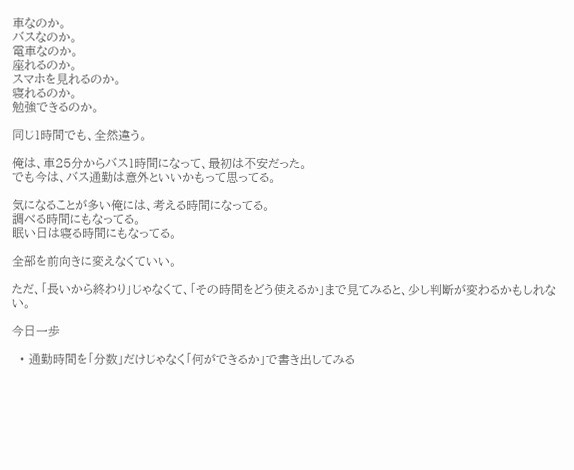車なのか。
バスなのか。
電車なのか。
座れるのか。
スマホを見れるのか。
寝れるのか。
勉強できるのか。

同じ1時間でも、全然違う。

俺は、車25分からバス1時間になって、最初は不安だった。
でも今は、バス通勤は意外といいかもって思ってる。

気になることが多い俺には、考える時間になってる。
調べる時間にもなってる。
眠い日は寝る時間にもなってる。

全部を前向きに変えなくていい。

ただ、「長いから終わり」じゃなくて、「その時間をどう使えるか」まで見てみると、少し判断が変わるかもしれない。

今日一歩

  • 通勤時間を「分数」だけじゃなく「何ができるか」で書き出してみる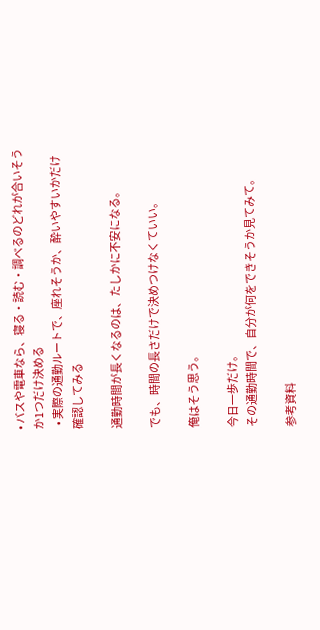• バスや電車なら、寝る・読む・調べるのどれが合いそうか1つだけ決める
  • 実際の通勤ルートで、座れそうか、酔いやすいかだけ確認してみる

通勤時間が長くなるのは、たしかに不安になる。

でも、時間の長さだけで決めつけなくていい。

俺はそう思う。

今日一歩だけ。
その通勤時間で、自分が何をできそうか見てみて。

参考資料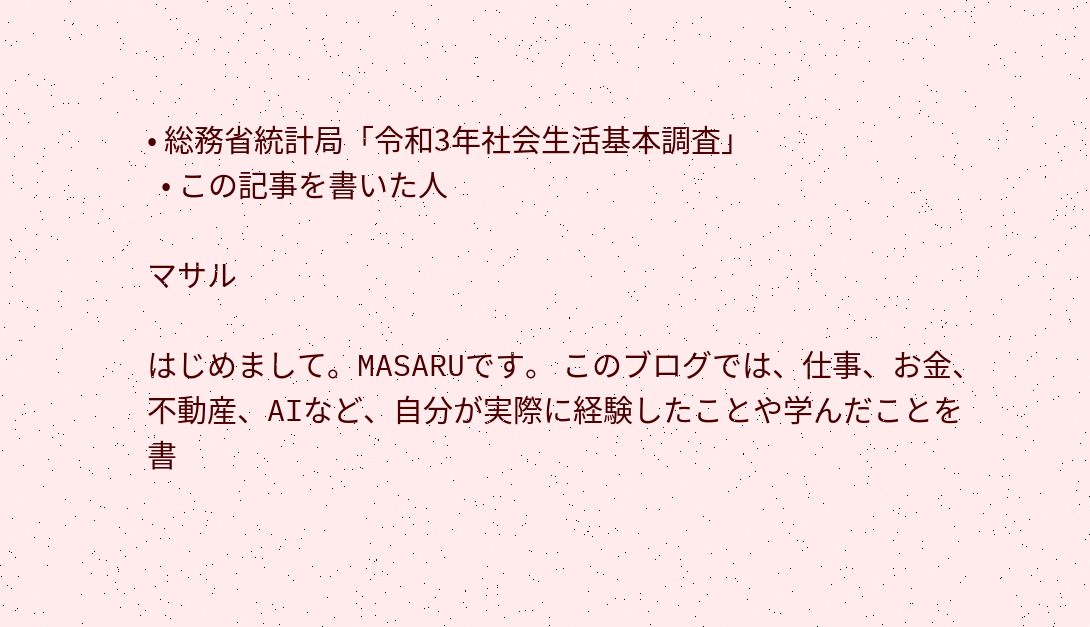• 総務省統計局「令和3年社会生活基本調査」
  • この記事を書いた人

マサル

はじめまして。MASARUです。 このブログでは、仕事、お金、不動産、AIなど、自分が実際に経験したことや学んだことを書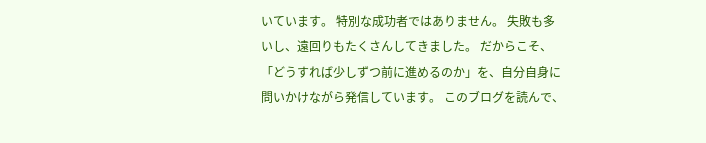いています。 特別な成功者ではありません。 失敗も多いし、遠回りもたくさんしてきました。 だからこそ、「どうすれば少しずつ前に進めるのか」を、自分自身に問いかけながら発信しています。 このブログを読んで、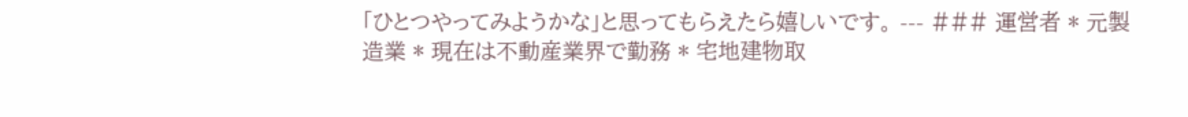「ひとつやってみようかな」と思ってもらえたら嬉しいです。 --- ### 運営者 * 元製造業 * 現在は不動産業界で勤務 * 宅地建物取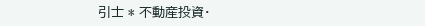引士 * 不動産投資・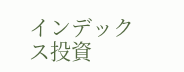インデックス投資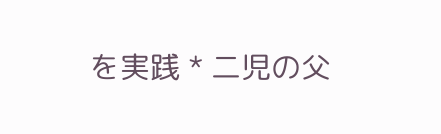を実践 * 二児の父